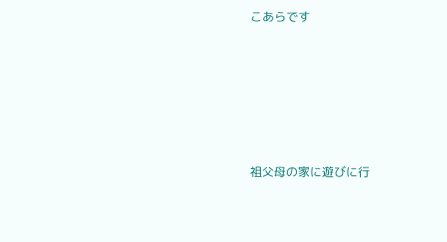こあらです






祖父母の家に遊びに行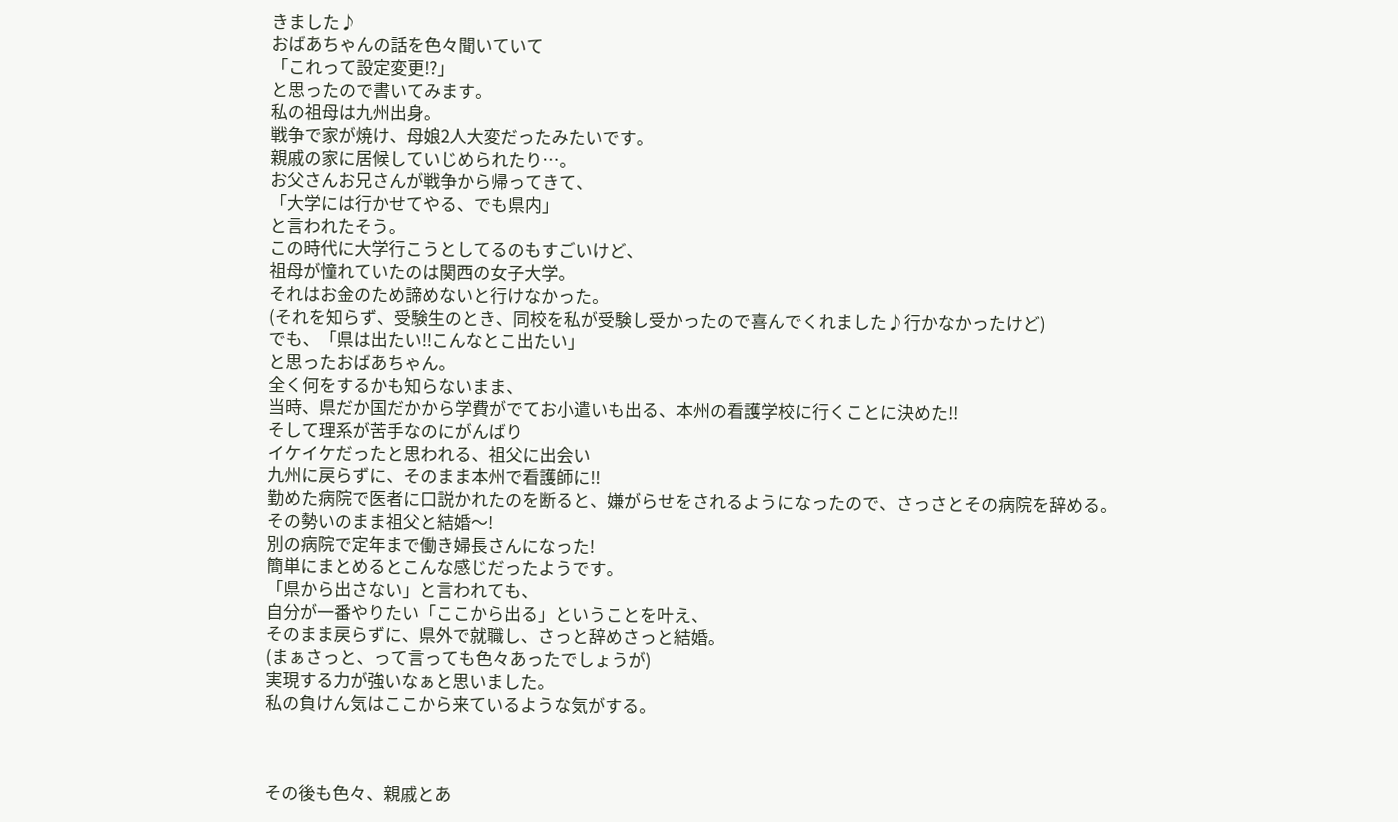きました♪
おばあちゃんの話を色々聞いていて
「これって設定変更!?」
と思ったので書いてみます。
私の祖母は九州出身。
戦争で家が焼け、母娘2人大変だったみたいです。
親戚の家に居候していじめられたり…。
お父さんお兄さんが戦争から帰ってきて、
「大学には行かせてやる、でも県内」
と言われたそう。
この時代に大学行こうとしてるのもすごいけど、
祖母が憧れていたのは関西の女子大学。
それはお金のため諦めないと行けなかった。
(それを知らず、受験生のとき、同校を私が受験し受かったので喜んでくれました♪行かなかったけど)
でも、「県は出たい!!こんなとこ出たい」
と思ったおばあちゃん。
全く何をするかも知らないまま、
当時、県だか国だかから学費がでてお小遣いも出る、本州の看護学校に行くことに決めた!!
そして理系が苦手なのにがんばり
イケイケだったと思われる、祖父に出会い
九州に戻らずに、そのまま本州で看護師に!!
勤めた病院で医者に口説かれたのを断ると、嫌がらせをされるようになったので、さっさとその病院を辞める。
その勢いのまま祖父と結婚〜!
別の病院で定年まで働き婦長さんになった!
簡単にまとめるとこんな感じだったようです。
「県から出さない」と言われても、
自分が一番やりたい「ここから出る」ということを叶え、
そのまま戻らずに、県外で就職し、さっと辞めさっと結婚。
(まぁさっと、って言っても色々あったでしょうが)
実現する力が強いなぁと思いました。
私の負けん気はここから来ているような気がする。



その後も色々、親戚とあ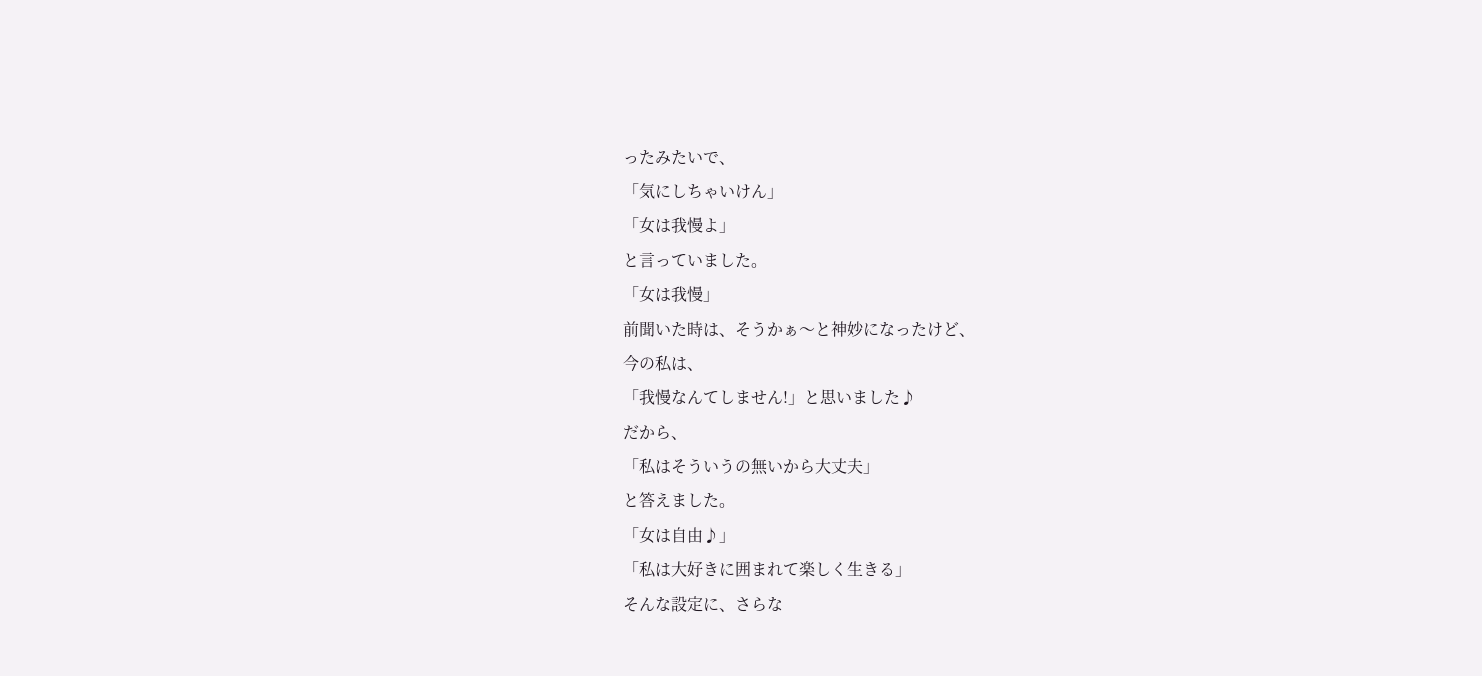ったみたいで、
「気にしちゃいけん」
「女は我慢よ」
と言っていました。
「女は我慢」
前聞いた時は、そうかぁ〜と神妙になったけど、
今の私は、
「我慢なんてしません!」と思いました♪
だから、
「私はそういうの無いから大丈夫」
と答えました。
「女は自由♪」
「私は大好きに囲まれて楽しく生きる」
そんな設定に、さらな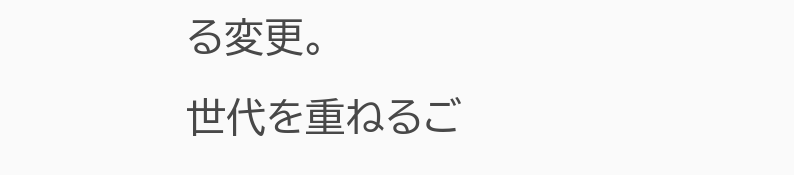る変更。
世代を重ねるご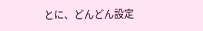とに、どんどん設定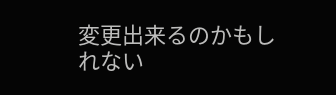変更出来るのかもしれない